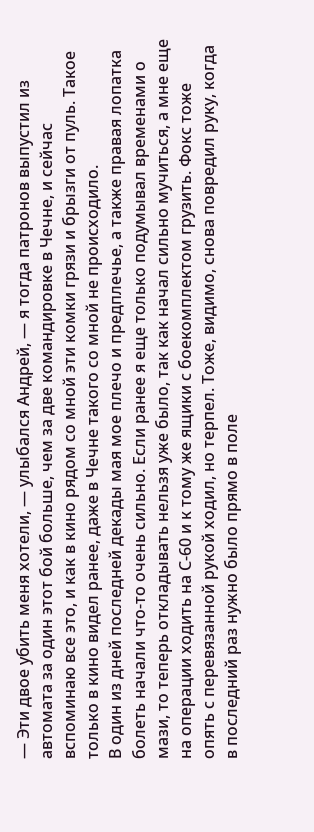— Эти двое убить меня хотели, — улыбался Андрей, — я тогда патронов выпустил из автомата за один этот бой больше, чем за две командировке в Чечне, и сейчас вспоминаю все это, и как в кино рядом со мной эти комки грязи и брызги от пуль. Такое только в кино видел ранее, даже в Чечне такого со мной не происходило.
В один из дней последней декады мая мое плечо и предплечье, а также правая лопатка болеть начали что-то очень сильно. Если ранее я еще только подумывал временами о мази, то теперь откладывать нельзя уже было, так как начал сильно мучиться, а мне еще на операции ходить на С-60 и к тому же ящики с боекомплектом грузить. Фокс тоже опять с перевязанной рукой ходил, но терпел. Тоже, видимо, снова повредил руку, когда в последний раз нужно было прямо в поле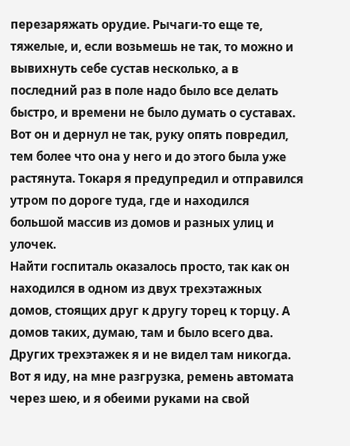перезаряжать орудие. Рычаги-то еще те, тяжелые, и, если возьмешь не так, то можно и вывихнуть себе сустав несколько, а в последний раз в поле надо было все делать быстро, и времени не было думать о суставах. Вот он и дернул не так, руку опять повредил, тем более что она у него и до этого была уже растянута. Токаря я предупредил и отправился утром по дороге туда, где и находился большой массив из домов и разных улиц и улочек.
Найти госпиталь оказалось просто, так как он находился в одном из двух трехэтажных домов, стоящих друг к другу торец к торцу. А домов таких, думаю, там и было всего два. Других трехэтажек я и не видел там никогда. Вот я иду, на мне разгрузка, ремень автомата через шею, и я обеими руками на свой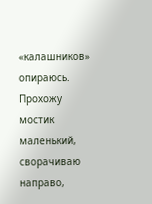«калашников» опираюсь. Прохожу мостик маленький, сворачиваю направо,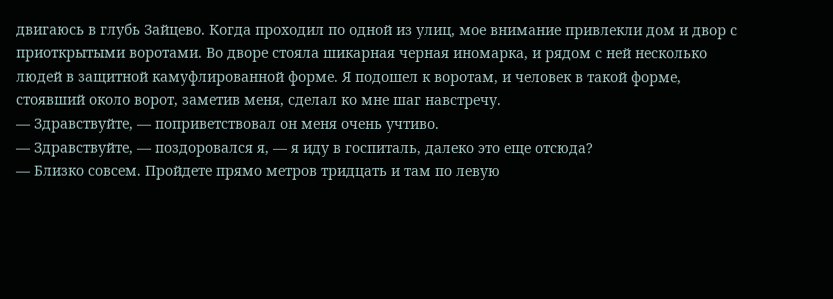двигаюсь в глубь Зайцево. Когда проходил по одной из улиц, мое внимание привлекли дом и двор с приоткрытыми воротами. Во дворе стояла шикарная черная иномарка, и рядом с ней несколько людей в защитной камуфлированной форме. Я подошел к воротам, и человек в такой форме, стоявший около ворот, заметив меня, сделал ко мне шаг навстречу.
— Здравствуйте, — поприветствовал он меня очень учтиво.
— Здравствуйте, — поздоровался я, — я иду в госпиталь, далеко это еще отсюда?
— Близко совсем. Пройдете прямо метров тридцать и там по левую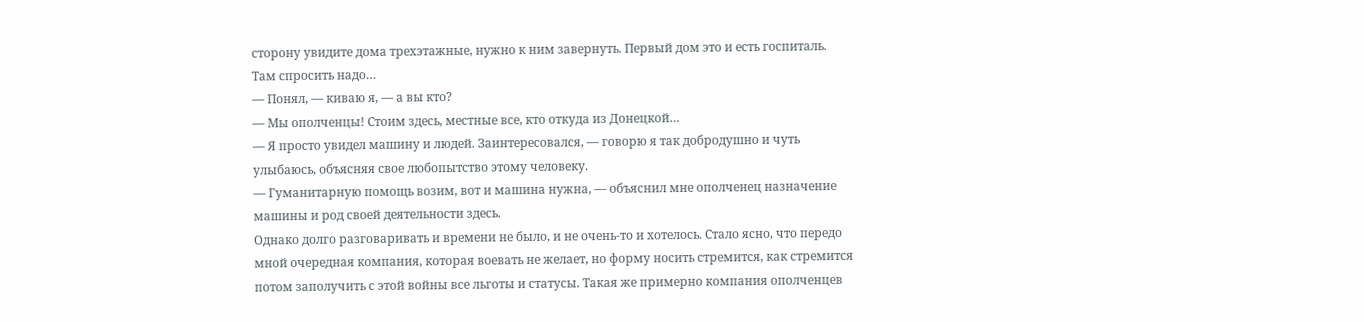сторону увидите дома трехэтажные, нужно к ним завернуть. Первый дом это и есть госпиталь. Там спросить надо…
— Понял, — киваю я, — а вы кто?
— Мы ополченцы! Стоим здесь, местные все, кто откуда из Донецкой…
— Я просто увидел машину и людей. Заинтересовался, — говорю я так добродушно и чуть улыбаюсь, объясняя свое любопытство этому человеку.
— Гуманитарную помощь возим, вот и машина нужна, — объяснил мне ополченец назначение машины и род своей деятельности здесь.
Однако долго разговаривать и времени не было, и не очень-то и хотелось. Стало ясно, что передо мной очередная компания, которая воевать не желает, но форму носить стремится, как стремится потом заполучить с этой войны все льготы и статусы. Такая же примерно компания ополченцев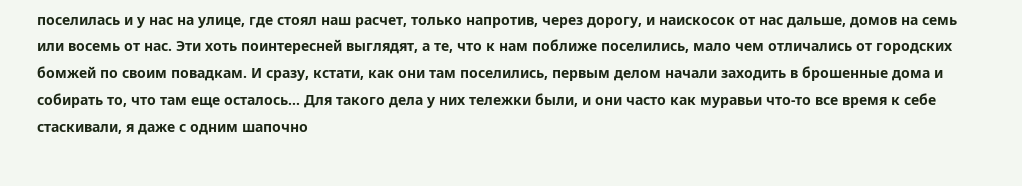поселилась и у нас на улице, где стоял наш расчет, только напротив, через дорогу, и наискосок от нас дальше, домов на семь или восемь от нас. Эти хоть поинтересней выглядят, а те, что к нам поближе поселились, мало чем отличались от городских бомжей по своим повадкам. И сразу, кстати, как они там поселились, первым делом начали заходить в брошенные дома и собирать то, что там еще осталось… Для такого дела у них тележки были, и они часто как муравьи что-то все время к себе стаскивали, я даже с одним шапочно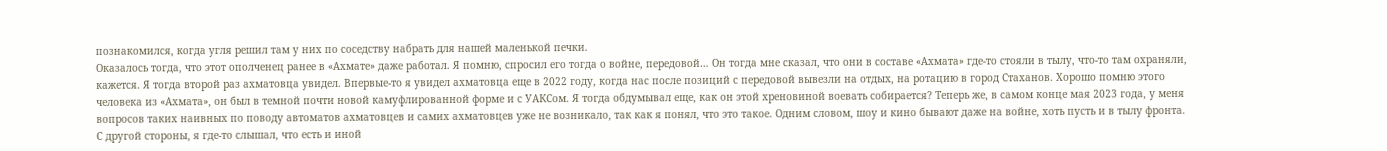познакомился, когда угля решил там у них по соседству набрать для нашей маленькой печки.
Оказалось тогда, что этот ополченец ранее в «Ахмате» даже работал. Я помню, спросил его тогда о войне, передовой… Он тогда мне сказал, что они в составе «Ахмата» где-то стояли в тылу, что-то там охраняли, кажется. Я тогда второй раз ахматовца увидел. Впервые-то я увидел ахматовца еще в 2022 году, когда нас после позиций с передовой вывезли на отдых, на ротацию в город Стаханов. Хорошо помню этого человека из «Ахмата», он был в темной почти новой камуфлированной форме и с УАКСом. Я тогда обдумывал еще, как он этой хреновиной воевать собирается? Теперь же, в самом конце мая 2023 года, у меня вопросов таких наивных по поводу автоматов ахматовцев и самих ахматовцев уже не возникало, так как я понял, что это такое. Одним словом, шоу и кино бывают даже на войне, хоть пусть и в тылу фронта. С другой стороны, я где-то слышал, что есть и иной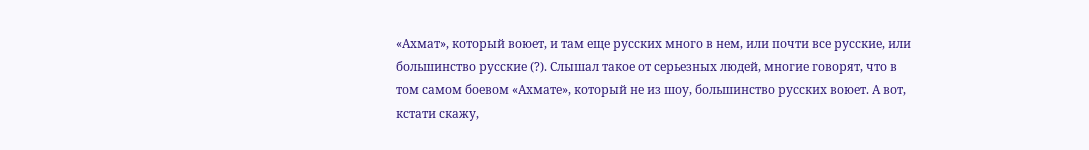«Ахмат», который воюет, и там еще русских много в нем, или почти все русские, или большинство русские (?). Слышал такое от серьезных людей, многие говорят, что в том самом боевом «Ахмате», который не из шоу, большинство русских воюет. А вот, кстати скажу,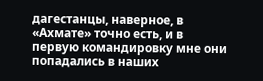дагестанцы, наверное, в «Ахмате» точно есть, и в первую командировку мне они попадались в наших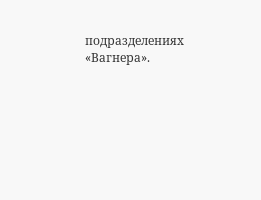подразделениях «Вагнера».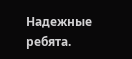Надежные ребята.